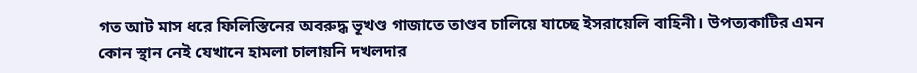গত আট মাস ধরে ফিলিস্তিনের অবরুদ্ধ ভূখণ্ড গাজাতে তাণ্ডব চালিয়ে যাচ্ছে ইসরায়েলি বাহিনী। উপত্যকাটির এমন কোন স্থান নেই যেখানে হামলা চালায়নি দখলদার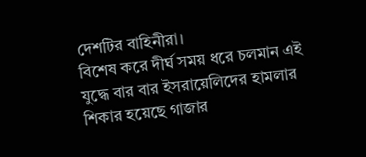দেশটির বাহিনীরা।
বিশেষ করে দীর্ঘ সময় ধরে চলমান এই যুদ্ধে বার বার ইসরায়েলিদের হামলার শিকার হয়েছে গাজার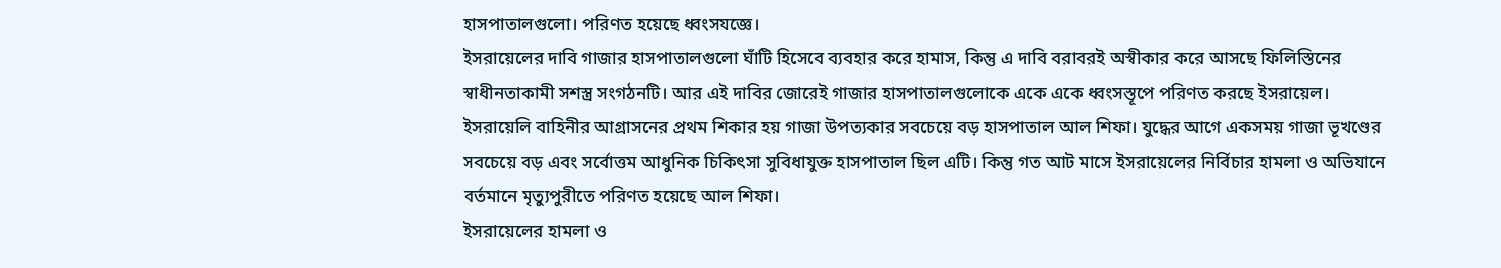হাসপাতালগুলো। পরিণত হয়েছে ধ্বংসযজ্ঞে।
ইসরায়েলের দাবি গাজার হাসপাতালগুলো ঘাঁটি হিসেবে ব্যবহার করে হামাস, কিন্তু এ দাবি বরাবরই অস্বীকার করে আসছে ফিলিস্তিনের স্বাধীনতাকামী সশস্ত্র সংগঠনটি। আর এই দাবির জোরেই গাজার হাসপাতালগুলোকে একে একে ধ্বংসস্তূপে পরিণত করছে ইসরায়েল।
ইসরায়েলি বাহিনীর আগ্রাসনের প্রথম শিকার হয় গাজা উপত্যকার সবচেয়ে বড় হাসপাতাল আল শিফা। যুদ্ধের আগে একসময় গাজা ভূখণ্ডের সবচেয়ে বড় এবং সর্বোত্তম আধুনিক চিকিৎসা সুবিধাযুক্ত হাসপাতাল ছিল এটি। কিন্তু গত আট মাসে ইসরায়েলের নির্বিচার হামলা ও অভিযানে বর্তমানে মৃত্যুপুরীতে পরিণত হয়েছে আল শিফা।
ইসরায়েলের হামলা ও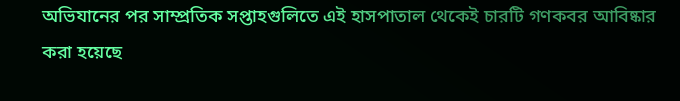অভিযানের পর সাম্প্রতিক সপ্তাহগুলিতে এই হাসপাতাল থেকেই চারটি গণকবর আবিষ্কার করা হয়েছে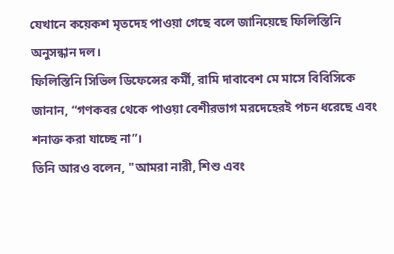যেখানে কয়েকশ মৃতদেহ পাওয়া গেছে বলে জানিয়েছে ফিলিস্তিনি অনুসন্ধান দল।
ফিলিস্তিনি সিভিল ডিফেন্সের কর্মী, রামি দাবাবেশ মে মাসে বিবিসিকে জানান, “গণকবর থেকে পাওয়া বেশীরভাগ মরদেহেরই পচন ধরেছে এবং শনাক্ত করা যাচ্ছে না”।
তিনি আরও বলেন, "আমরা নারী, শিশু এবং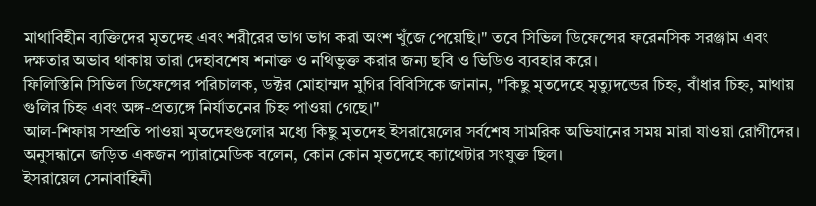মাথাবিহীন ব্যক্তিদের মৃতদেহ এবং শরীরের ভাগ ভাগ করা অংশ খুঁজে পেয়েছি।" তবে সিভিল ডিফেন্সের ফরেনসিক সরঞ্জাম এবং দক্ষতার অভাব থাকায় তারা দেহাবশেষ শনাক্ত ও নথিভুক্ত করার জন্য ছবি ও ভিডিও ব্যবহার করে।
ফিলিস্তিনি সিভিল ডিফেন্সের পরিচালক, ডক্টর মোহাম্মদ মুগির বিবিসিকে জানান, "কিছু মৃতদেহে মৃত্যুদন্ডের চিহ্ন, বাঁধার চিহ্ন, মাথায় গুলির চিহ্ন এবং অঙ্গ-প্রত্যঙ্গে নির্যাতনের চিহ্ন পাওয়া গেছে।"
আল-শিফায় সম্প্রতি পাওয়া মৃতদেহগুলোর মধ্যে কিছু মৃতদেহ ইসরায়েলের সর্বশেষ সামরিক অভিযানের সময় মারা যাওয়া রোগীদের। অনুসন্ধানে জড়িত একজন প্যারামেডিক বলেন, কোন কোন মৃতদেহে ক্যাথেটার সংযুক্ত ছিল।
ইসরায়েল সেনাবাহিনী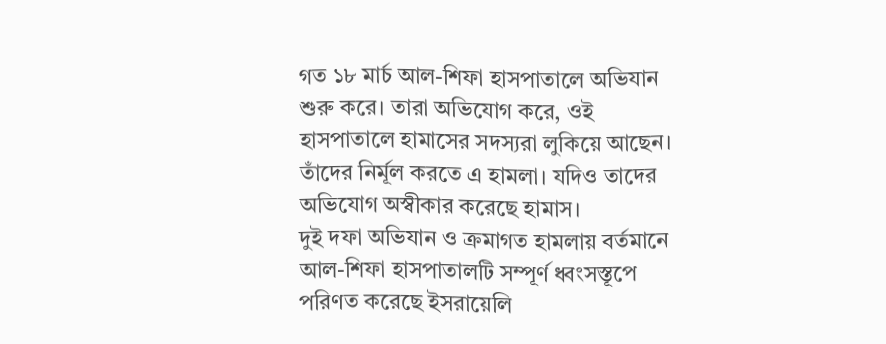গত ১৮ মার্চ আল-শিফা হাসপাতালে অভিযান শুরু করে। তারা অভিযোগ করে, ওই হাসপাতালে হামাসের সদস্যরা লুকিয়ে আছেন। তাঁদের নির্মূল করতে এ হামলা। যদিও তাদের অভিযোগ অস্বীকার করেছে হামাস।
দুই দফা অভিযান ও ক্রমাগত হামলায় বর্তমানে আল-শিফা হাসপাতালটি সম্পূর্ণ ধ্বংসস্তূপে পরিণত করেছে ইসরায়েলি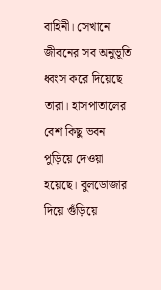বাহিনী। সেখানে জীবনের সব অনুভূতি ধ্বংস করে দিয়েছে তারা। হাসপাতালের বেশ কিছু ভবন পুড়িয়ে দেওয়া হয়েছে। বুলডোজার দিয়ে গুঁড়িয়ে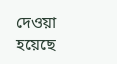দেওয়া হয়েছে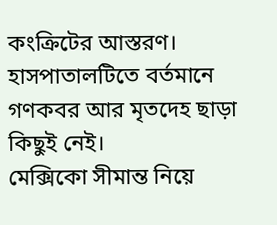কংক্রিটের আস্তরণ। হাসপাতালটিতে বর্তমানে গণকবর আর মৃতদেহ ছাড়া কিছুই নেই।
মেক্সিকো সীমান্ত নিয়ে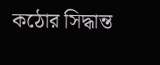কঠোর সিদ্ধান্ত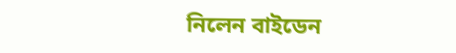নিলেন বাইডেন